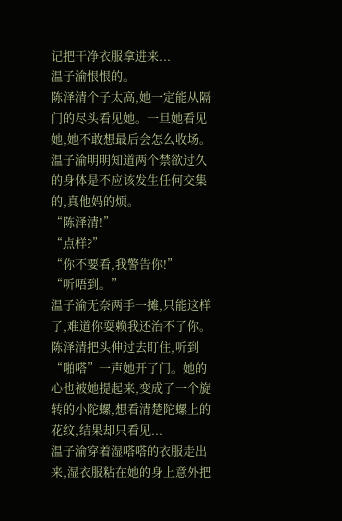记把干净衣服拿进来...
温子渝恨恨的。
陈泽清个子太高,她一定能从隔门的尽头看见她。一旦她看见她,她不敢想最后会怎么收场。温子渝明明知道两个禁欲过久的身体是不应该发生任何交集的,真他妈的烦。
“陈泽清!”
“点样?”
“你不要看,我警告你!”
“听唔到。”
温子渝无奈两手一摊,只能这样了,难道你耍赖我还治不了你。
陈泽清把头伸过去盯住,听到“啪嗒”一声她开了门。她的心也被她提起来,变成了一个旋转的小陀螺,想看清楚陀螺上的花纹,结果却只看见...
温子渝穿着湿嗒嗒的衣服走出来,湿衣服粘在她的身上意外把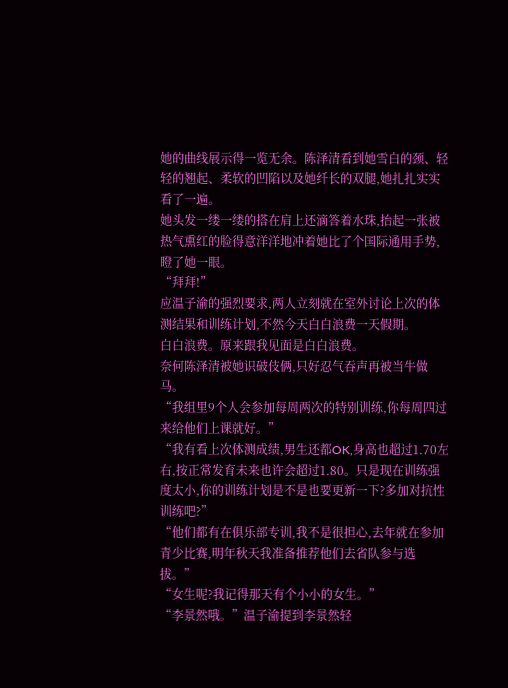她的曲线展示得一览无余。陈泽清看到她雪白的颈、轻轻的翘起、柔软的凹陷以及她纤长的双腿,她扎扎实实看了一遍。
她头发一缕一缕的搭在肩上还滴答着水珠,抬起一张被热气熏红的脸得意洋洋地冲着她比了个国际通用手势,瞪了她一眼。
“拜拜!”
应温子渝的强烈要求,两人立刻就在室外讨论上次的体测结果和训练计划,不然今天白白浪费一天假期。
白白浪费。原来跟我见面是白白浪费。
奈何陈泽清被她识破伎俩,只好忍气吞声再被当牛做马。
“我组里9个人会参加每周两次的特别训练,你每周四过来给他们上课就好。”
“我有看上次体测成绩,男生还都OK,身高也超过1.70左右,按正常发育未来也许会超过1.80。只是现在训练强度太小,你的训练计划是不是也要更新一下?多加对抗性训练吧?”
“他们都有在俱乐部专训,我不是很担心,去年就在参加青少比赛,明年秋天我准备推荐他们去省队参与选拔。”
“女生呢?我记得那天有个小小的女生。”
“李景然哦。”温子渝提到李景然轻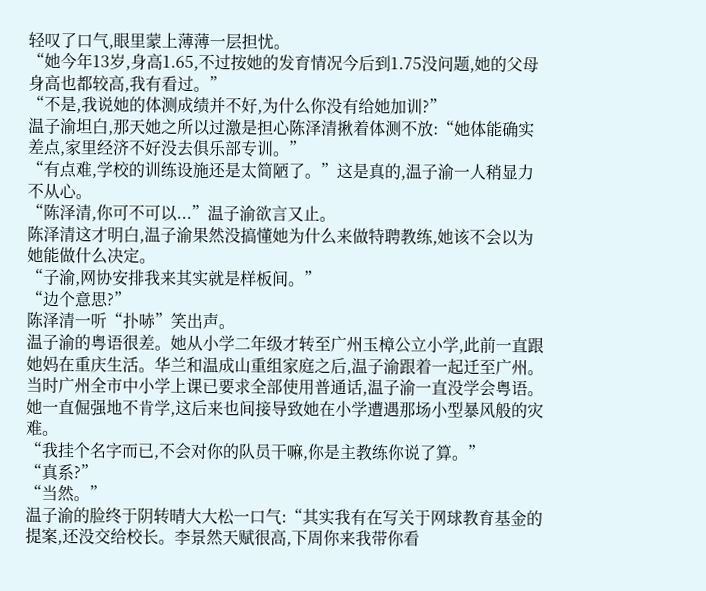轻叹了口气,眼里蒙上薄薄一层担忧。
“她今年13岁,身高1.65,不过按她的发育情况今后到1.75没问题,她的父母身高也都较高,我有看过。”
“不是,我说她的体测成绩并不好,为什么你没有给她加训?”
温子渝坦白,那天她之所以过激是担心陈泽清揪着体测不放:“她体能确实差点,家里经济不好没去俱乐部专训。”
“有点难,学校的训练设施还是太简陋了。”这是真的,温子渝一人稍显力不从心。
“陈泽清,你可不可以...”温子渝欲言又止。
陈泽清这才明白,温子渝果然没搞懂她为什么来做特聘教练,她该不会以为她能做什么决定。
“子渝,网协安排我来其实就是样板间。”
“边个意思?”
陈泽清一听“扑哧”笑出声。
温子渝的粤语很差。她从小学二年级才转至广州玉樟公立小学,此前一直跟她妈在重庆生活。华兰和温成山重组家庭之后,温子渝跟着一起迁至广州。
当时广州全市中小学上课已要求全部使用普通话,温子渝一直没学会粤语。她一直倔强地不肯学,这后来也间接导致她在小学遭遇那场小型暴风般的灾难。
“我挂个名字而已,不会对你的队员干嘛,你是主教练你说了算。”
“真系?”
“当然。”
温子渝的脸终于阴转晴大大松一口气:“其实我有在写关于网球教育基金的提案,还没交给校长。李景然天赋很高,下周你来我带你看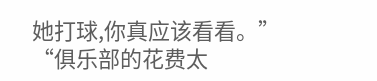她打球,你真应该看看。”
“俱乐部的花费太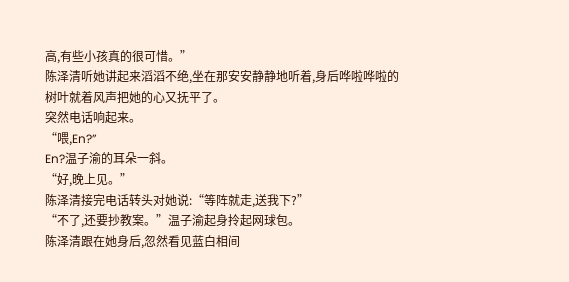高,有些小孩真的很可惜。”
陈泽清听她讲起来滔滔不绝,坐在那安安静静地听着,身后哗啦哗啦的树叶就着风声把她的心又抚平了。
突然电话响起来。
“喂,En?”
En?温子渝的耳朵一斜。
“好,晚上见。”
陈泽清接完电话转头对她说:“等阵就走,送我下?”
“不了,还要抄教案。”温子渝起身拎起网球包。
陈泽清跟在她身后,忽然看见蓝白相间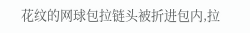花纹的网球包拉链头被折进包内,拉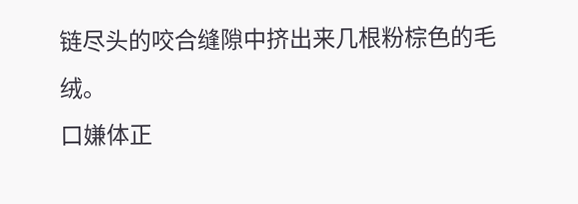链尽头的咬合缝隙中挤出来几根粉棕色的毛绒。
口嫌体正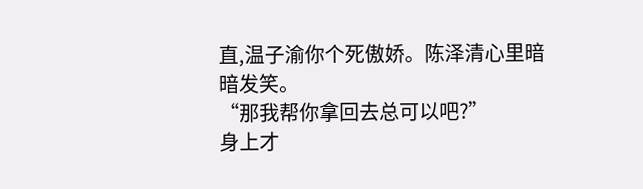直,温子渝你个死傲娇。陈泽清心里暗暗发笑。
“那我帮你拿回去总可以吧?”
身上才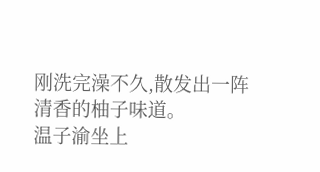刚洗完澡不久,散发出一阵清香的柚子味道。
温子渝坐上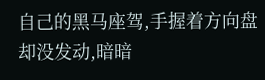自己的黑马座驾,手握着方向盘却没发动,暗暗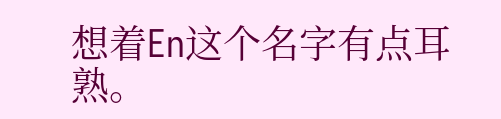想着En这个名字有点耳熟。